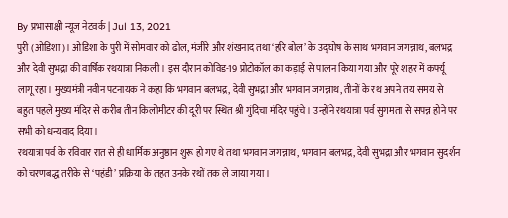By प्रभासाक्षी न्यूज नेटवर्क | Jul 13, 2021
पुरी (ओडिशा)। ओडिशा के पुरी में सोमवार को ढोल, मंजीरे और शंखनाद तथा ‘हरि बोल’ के उद्घोष के साथ भगवान जगन्नाथ, बलभद्र और देवी सुभद्रा की वार्षिक रथयात्रा निकली। इस दौरान कोविड-19 प्रोटोकॉल का कड़ाई से पालन किया गया और पूरे शहर में कर्फ्यू लागू रहा। मुख्यमंत्री नवीन पटनायक ने कहा कि भगवान बलभद्र, देवी सुभद्रा और भगवान जगन्नाथ, तीनों के रथ अपने तय समय से बहुत पहले मुख्य मंदिर से करीब तीन किलोमीटर की दूरी पर स्थित श्री गुंदिचा मंदिर पहुंचे। उन्होंने रथयात्रा पर्व सुगमता से सपन्न होने पर सभी को धन्यवाद दिया।
रथयात्रा पर्व के रविवार रात से ही धार्मिक अनुष्ठान शुरू हो गए थे तथा भगवान जगन्नाथ, भगवान बलभद्र, देवी सुभद्रा और भगवान सुदर्शन को चरणबद्ध तरीके से ‘पहंडी’ प्रक्रिया के तहत उनके रथों तक ले जाया गया।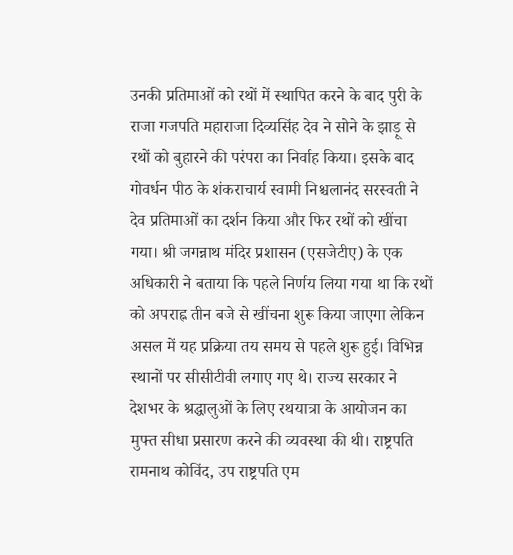उनकी प्रतिमाओं को रथों में स्थापित करने के बाद पुरी के राजा गजपति महाराजा दिव्यसिंह देव ने सोने के झाड़ू से रथों को बुहारने की परंपरा का निर्वाह किया। इसके बाद गोवर्धन पीठ के शंकराचार्य स्वामी निश्चलानंद सरस्वती ने देव प्रतिमाओं का दर्शन किया और फिर रथों को खींचा गया। श्री जगन्नाथ मंदिर प्रशासन (एसजेटीए) के एक अधिकारी ने बताया कि पहले निर्णय लिया गया था कि रथों को अपराह्न तीन बजे से खींचना शुरू किया जाएगा लेकिन असल में यह प्रक्रिया तय समय से पहले शुरू हुई। विभिन्न स्थानों पर सीसीटीवी लगाए गए थे। राज्य सरकार ने देशभर के श्रद्धालुओं के लिए रथयात्रा के आयोजन का मुफ्त सीधा प्रसारण करने की व्यवस्था की थी। राष्ट्रपति रामनाथ कोविंद, उप राष्ट्रपति एम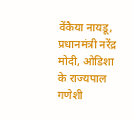वेंकैया नायडू, प्रधानमंत्री नरेंद्र मोदी, ओडिशा के राज्यपाल गणेशी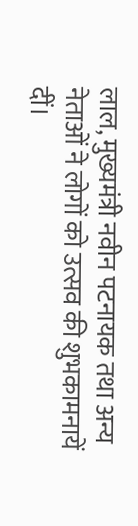लाल, मुख्यमंत्री नवीन पटनायक तथा अन्य नेताओं ने लोगों को उत्सव की शुभकामनायें दीं।